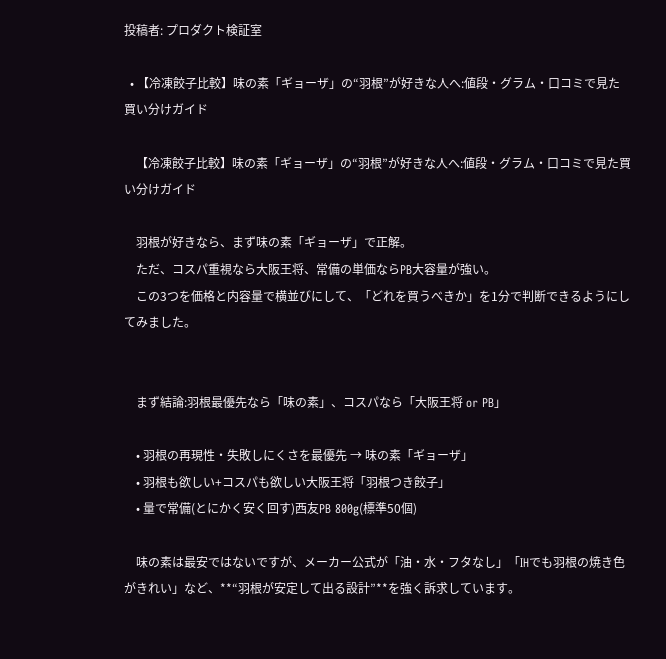投稿者: プロダクト検証室

  • 【冷凍餃子比較】味の素「ギョーザ」の“羽根”が好きな人へ:値段・グラム・口コミで見た買い分けガイド

    【冷凍餃子比較】味の素「ギョーザ」の“羽根”が好きな人へ:値段・グラム・口コミで見た買い分けガイド

    羽根が好きなら、まず味の素「ギョーザ」で正解。
    ただ、コスパ重視なら大阪王将、常備の単価ならPB大容量が強い。
    この3つを価格と内容量で横並びにして、「どれを買うべきか」を1分で判断できるようにしてみました。


    まず結論:羽根最優先なら「味の素」、コスパなら「大阪王将 or PB」

    • 羽根の再現性・失敗しにくさを最優先 → 味の素「ギョーザ」
    • 羽根も欲しい+コスパも欲しい大阪王将「羽根つき餃子」
    • 量で常備(とにかく安く回す)西友PB 800g(標準50個)

    味の素は最安ではないですが、メーカー公式が「油・水・フタなし」「IHでも羽根の焼き色がきれい」など、**“羽根が安定して出る設計”**を強く訴求しています。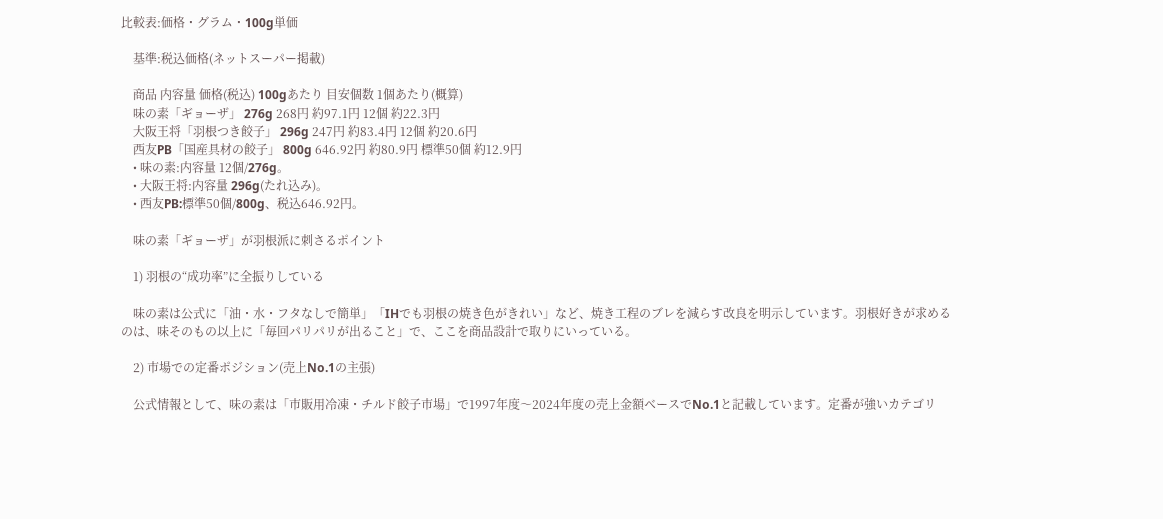比較表:価格・グラム・100g単価

    基準:税込価格(ネットスーパー掲載)

    商品 内容量 価格(税込) 100gあたり 目安個数 1個あたり(概算)
    味の素「ギョーザ」 276g 268円 約97.1円 12個 約22.3円
    大阪王将「羽根つき餃子」 296g 247円 約83.4円 12個 約20.6円
    西友PB「国産具材の餃子」 800g 646.92円 約80.9円 標準50個 約12.9円
    • 味の素:内容量 12個/276g。
    • 大阪王将:内容量 296g(たれ込み)。
    • 西友PB:標準50個/800g、税込646.92円。

    味の素「ギョーザ」が羽根派に刺さるポイント

    1) 羽根の“成功率”に全振りしている

    味の素は公式に「油・水・フタなしで簡単」「IHでも羽根の焼き色がきれい」など、焼き工程のブレを減らす改良を明示しています。羽根好きが求めるのは、味そのもの以上に「毎回パリパリが出ること」で、ここを商品設計で取りにいっている。

    2) 市場での定番ポジション(売上No.1の主張)

    公式情報として、味の素は「市販用冷凍・チルド餃子市場」で1997年度〜2024年度の売上金額ベースでNo.1と記載しています。定番が強いカテゴリ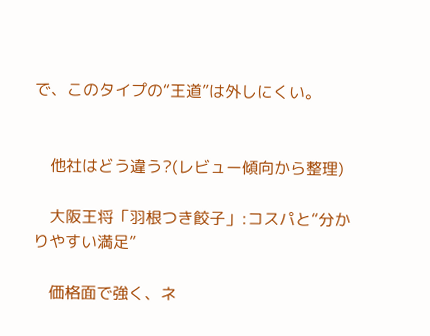で、このタイプの“王道”は外しにくい。


    他社はどう違う?(レビュー傾向から整理)

    大阪王将「羽根つき餃子」:コスパと“分かりやすい満足”

    価格面で強く、ネ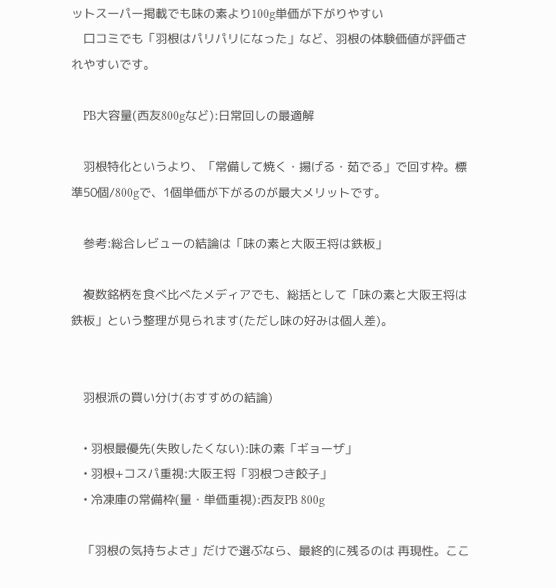ットスーパー掲載でも味の素より100g単価が下がりやすい
    口コミでも「羽根はパリパリになった」など、羽根の体験価値が評価されやすいです。

    PB大容量(西友800gなど):日常回しの最適解

    羽根特化というより、「常備して焼く・揚げる・茹でる」で回す枠。標準50個/800gで、1個単価が下がるのが最大メリットです。

    参考:総合レビューの結論は「味の素と大阪王将は鉄板」

    複数銘柄を食べ比べたメディアでも、総括として「味の素と大阪王将は鉄板」という整理が見られます(ただし味の好みは個人差)。


    羽根派の買い分け(おすすめの結論)

    • 羽根最優先(失敗したくない):味の素「ギョーザ」
    • 羽根+コスパ重視:大阪王将「羽根つき餃子」
    • 冷凍庫の常備枠(量・単価重視):西友PB 800g

    「羽根の気持ちよさ」だけで選ぶなら、最終的に残るのは 再現性。ここ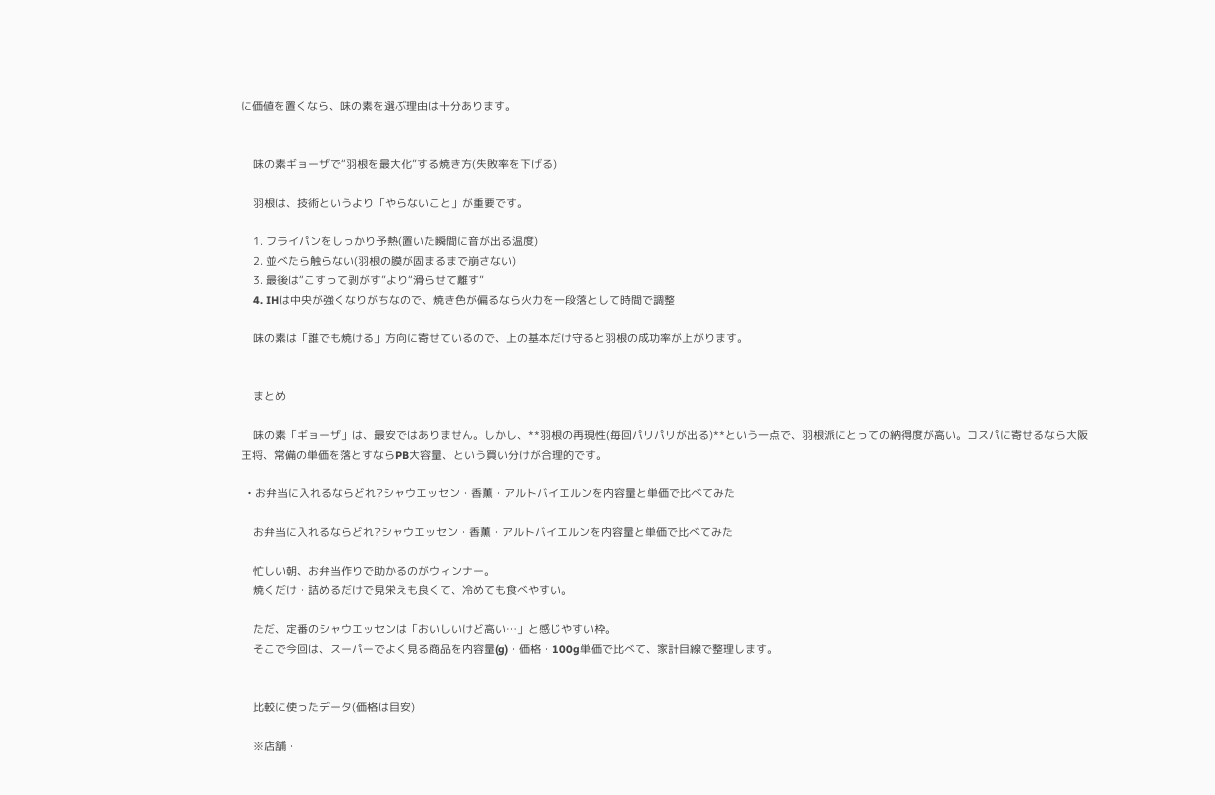に価値を置くなら、味の素を選ぶ理由は十分あります。


    味の素ギョーザで“羽根を最大化”する焼き方(失敗率を下げる)

    羽根は、技術というより「やらないこと」が重要です。

    1. フライパンをしっかり予熱(置いた瞬間に音が出る温度)
    2. 並べたら触らない(羽根の膜が固まるまで崩さない)
    3. 最後は“こすって剥がす”より“滑らせて離す”
    4. IHは中央が強くなりがちなので、焼き色が偏るなら火力を一段落として時間で調整

    味の素は「誰でも焼ける」方向に寄せているので、上の基本だけ守ると羽根の成功率が上がります。


    まとめ

    味の素「ギョーザ」は、最安ではありません。しかし、**羽根の再現性(毎回パリパリが出る)**という一点で、羽根派にとっての納得度が高い。コスパに寄せるなら大阪王将、常備の単価を落とすならPB大容量、という買い分けが合理的です。

  • お弁当に入れるならどれ?シャウエッセン・香薫・アルトバイエルンを内容量と単価で比べてみた

    お弁当に入れるならどれ?シャウエッセン・香薫・アルトバイエルンを内容量と単価で比べてみた

    忙しい朝、お弁当作りで助かるのがウィンナー。
    焼くだけ・詰めるだけで見栄えも良くて、冷めても食べやすい。

    ただ、定番のシャウエッセンは「おいしいけど高い…」と感じやすい枠。
    そこで今回は、スーパーでよく見る商品を内容量(g)・価格・100g単価で比べて、家計目線で整理します。


    比較に使ったデータ(価格は目安)

    ※店舗・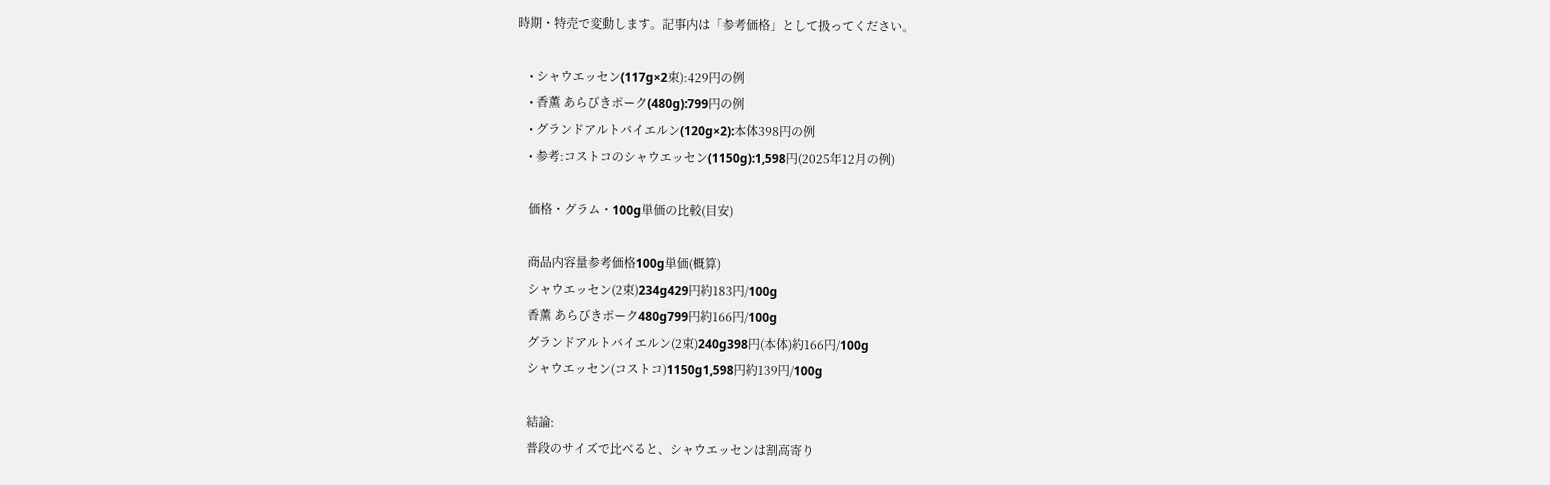時期・特売で変動します。記事内は「参考価格」として扱ってください。

    • シャウエッセン(117g×2束):429円の例
    • 香薫 あらびきポーク(480g):799円の例
    • グランドアルトバイエルン(120g×2):本体398円の例
    • 参考:コストコのシャウエッセン(1150g):1,598円(2025年12月の例)

    価格・グラム・100g単価の比較(目安)

    商品内容量参考価格100g単価(概算)
    シャウエッセン(2束)234g429円約183円/100g
    香薫 あらびきポーク480g799円約166円/100g
    グランドアルトバイエルン(2束)240g398円(本体)約166円/100g
    シャウエッセン(コストコ)1150g1,598円約139円/100g

    結論:
    普段のサイズで比べると、シャウエッセンは割高寄り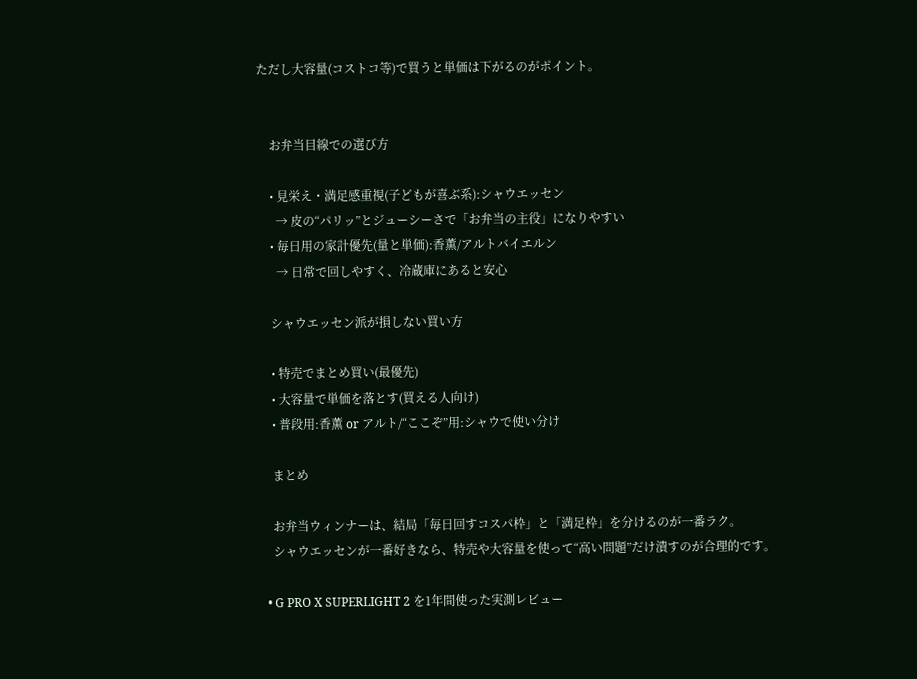ただし大容量(コストコ等)で買うと単価は下がるのがポイント。


    お弁当目線での選び方

    • 見栄え・満足感重視(子どもが喜ぶ系):シャウエッセン
      → 皮の“パリッ”とジューシーさで「お弁当の主役」になりやすい
    • 毎日用の家計優先(量と単価):香薫/アルトバイエルン
      → 日常で回しやすく、冷蔵庫にあると安心

    シャウエッセン派が損しない買い方

    • 特売でまとめ買い(最優先)
    • 大容量で単価を落とす(買える人向け)
    • 普段用:香薫 or アルト/“ここぞ”用:シャウで使い分け

    まとめ

    お弁当ウィンナーは、結局「毎日回すコスパ枠」と「満足枠」を分けるのが一番ラク。
    シャウエッセンが一番好きなら、特売や大容量を使って“高い問題”だけ潰すのが合理的です。

  • G PRO X SUPERLIGHT 2 を1年間使った実測レビュー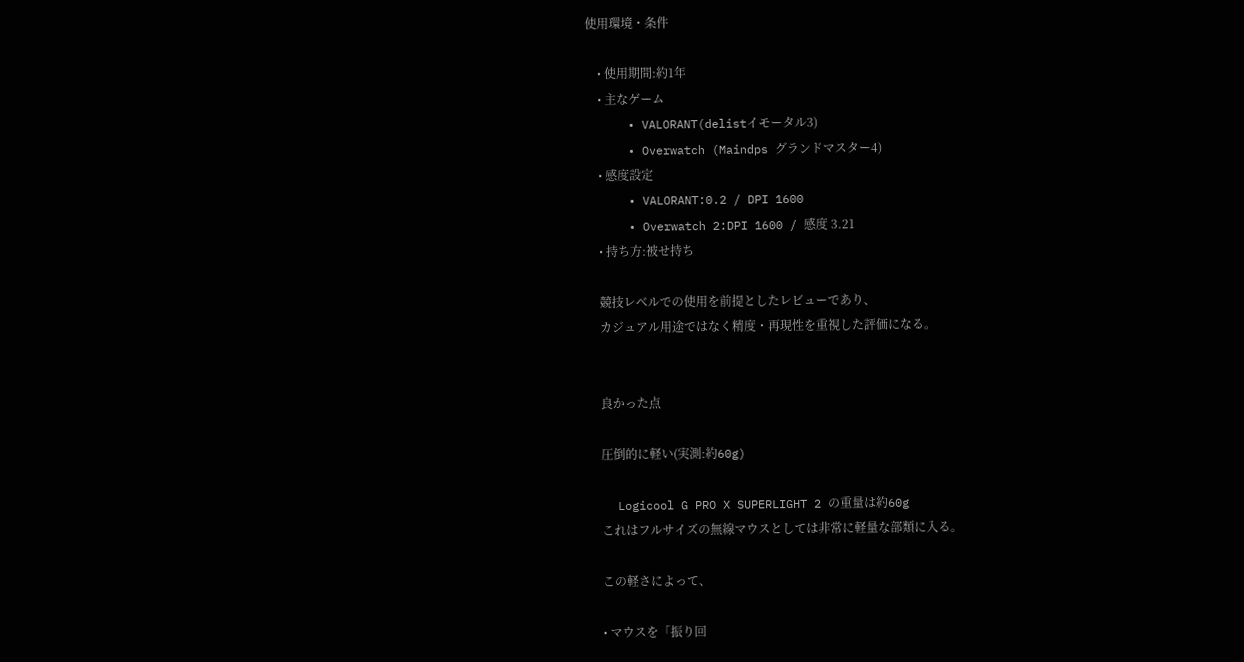使用環境・条件

    • 使用期間:約1年
    • 主なゲーム
      • VALORANT(delistイモータル3)
      • Overwatch (Maindps グランドマスター4)
    • 感度設定
      • VALORANT:0.2 / DPI 1600
      • Overwatch 2:DPI 1600 / 感度 3.21
    • 持ち方:被せ持ち

    競技レベルでの使用を前提としたレビューであり、
    カジュアル用途ではなく精度・再現性を重視した評価になる。


    良かった点

    圧倒的に軽い(実測:約60g)

    Logicool G PRO X SUPERLIGHT 2 の重量は約60g
    これはフルサイズの無線マウスとしては非常に軽量な部類に入る。

    この軽さによって、

    • マウスを「振り回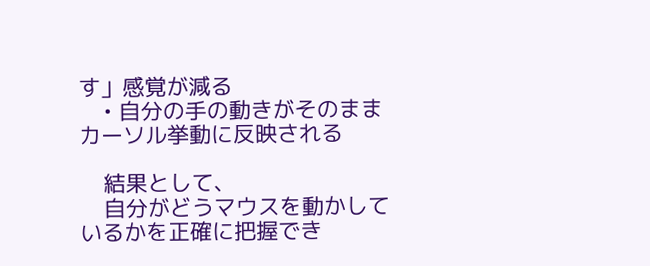す」感覚が減る
    • 自分の手の動きがそのままカーソル挙動に反映される

    結果として、
    自分がどうマウスを動かしているかを正確に把握でき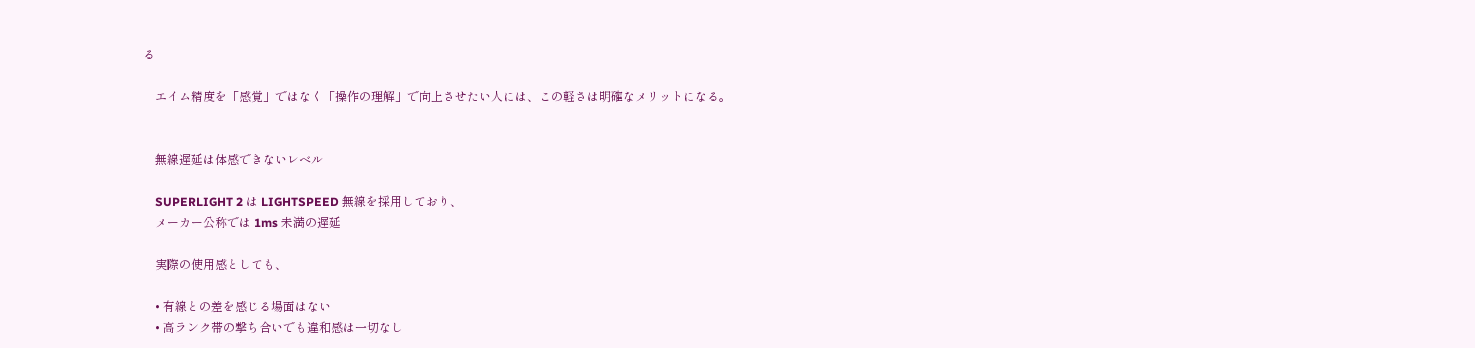る

    エイム精度を「感覚」ではなく「操作の理解」で向上させたい人には、この軽さは明確なメリットになる。


    無線遅延は体感できないレベル

    SUPERLIGHT 2 は LIGHTSPEED 無線を採用しており、
    メーカー公称では 1ms 未満の遅延

    実際の使用感としても、

    • 有線との差を感じる場面はない
    • 高ランク帯の撃ち合いでも違和感は一切なし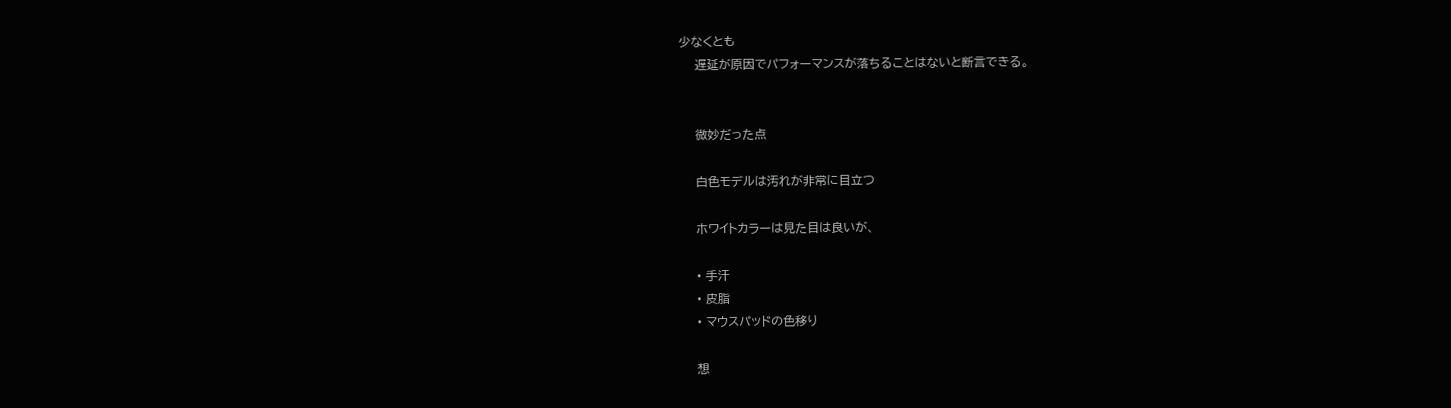少なくとも
    遅延が原因でパフォーマンスが落ちることはないと断言できる。


    微妙だった点

    白色モデルは汚れが非常に目立つ

    ホワイトカラーは見た目は良いが、

    • 手汗
    • 皮脂
    • マウスパッドの色移り

    想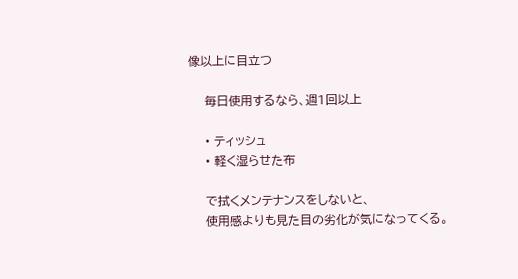像以上に目立つ

    毎日使用するなら、週1回以上

    • ティッシュ
    • 軽く湿らせた布

    で拭くメンテナンスをしないと、
    使用感よりも見た目の劣化が気になってくる。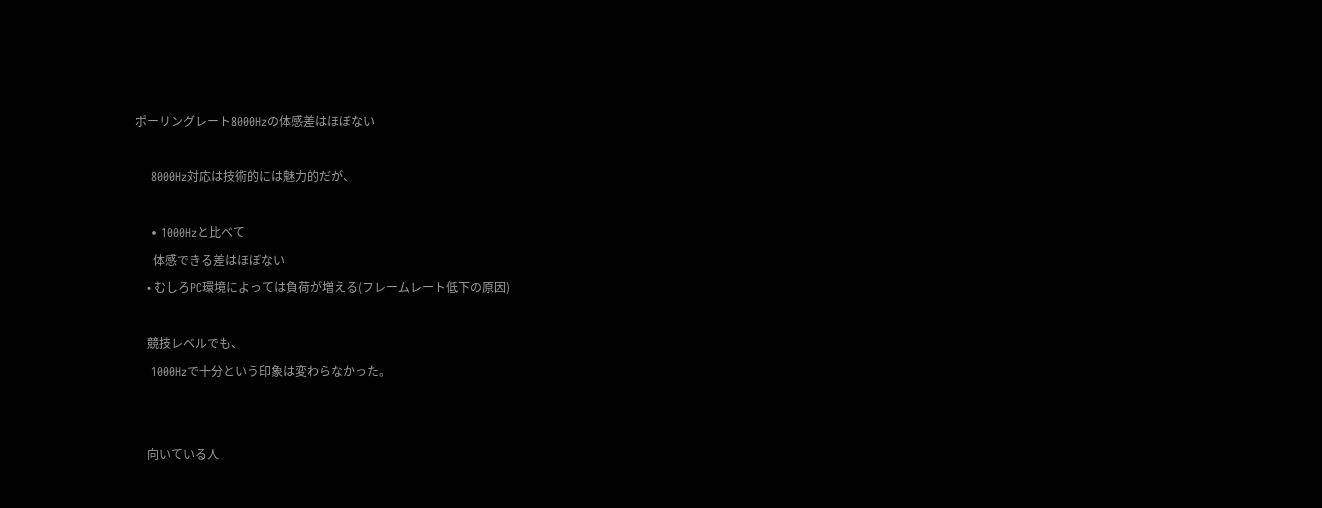ポーリングレート8000Hzの体感差はほぼない

    8000Hz対応は技術的には魅力的だが、

    • 1000Hzと比べて
      体感できる差はほぼない
    • むしろPC環境によっては負荷が増える(フレームレート低下の原因)

    競技レベルでも、
    1000Hzで十分という印象は変わらなかった。


    向いている人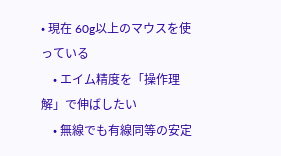• 現在 60g以上のマウスを使っている
    • エイム精度を「操作理解」で伸ばしたい
    • 無線でも有線同等の安定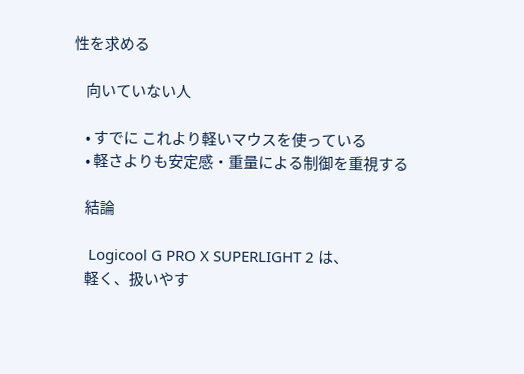性を求める

    向いていない人

    • すでに これより軽いマウスを使っている
    • 軽さよりも安定感・重量による制御を重視する

    結論

    Logicool G PRO X SUPERLIGHT 2 は、
    軽く、扱いやす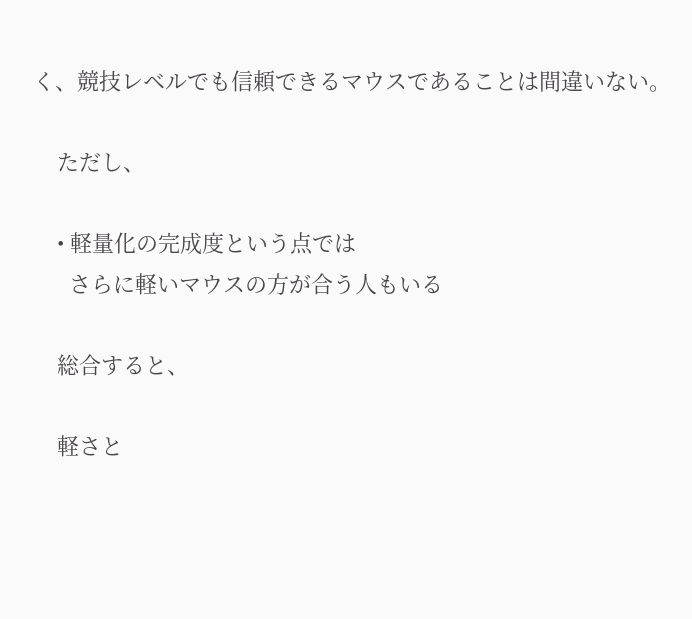く、競技レベルでも信頼できるマウスであることは間違いない。

    ただし、

    • 軽量化の完成度という点では
      さらに軽いマウスの方が合う人もいる

    総合すると、

    軽さと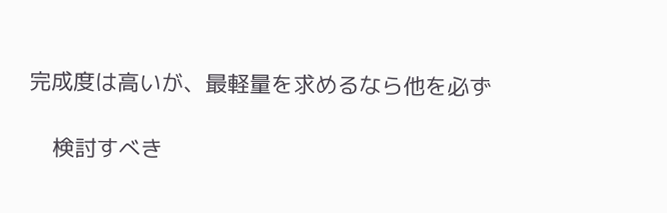完成度は高いが、最軽量を求めるなら他を必ず

    検討すべき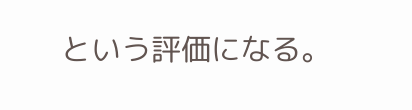という評価になる。